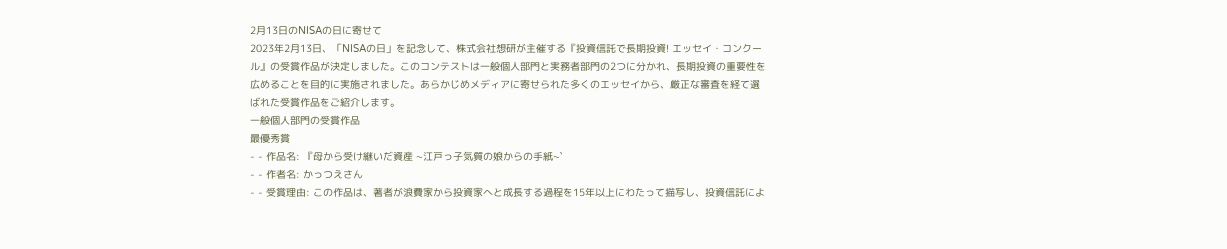2月13日のNISAの日に寄せて
2023年2月13日、「NISAの日」を記念して、株式会社想研が主催する『投資信託で長期投資! エッセイ・コンクール』の受賞作品が決定しました。このコンテストは一般個人部門と実務者部門の2つに分かれ、長期投資の重要性を広めることを目的に実施されました。あらかじめメディアに寄せられた多くのエッセイから、厳正な審査を経て選ばれた受賞作品をご紹介します。
一般個人部門の受賞作品
最優秀賞
- - 作品名: 『母から受け継いだ資産 ~江戸っ子気質の娘からの手紙~`
- - 作者名: かっつえさん
- - 受賞理由: この作品は、著者が浪費家から投資家へと成長する過程を15年以上にわたって描写し、投資信託によ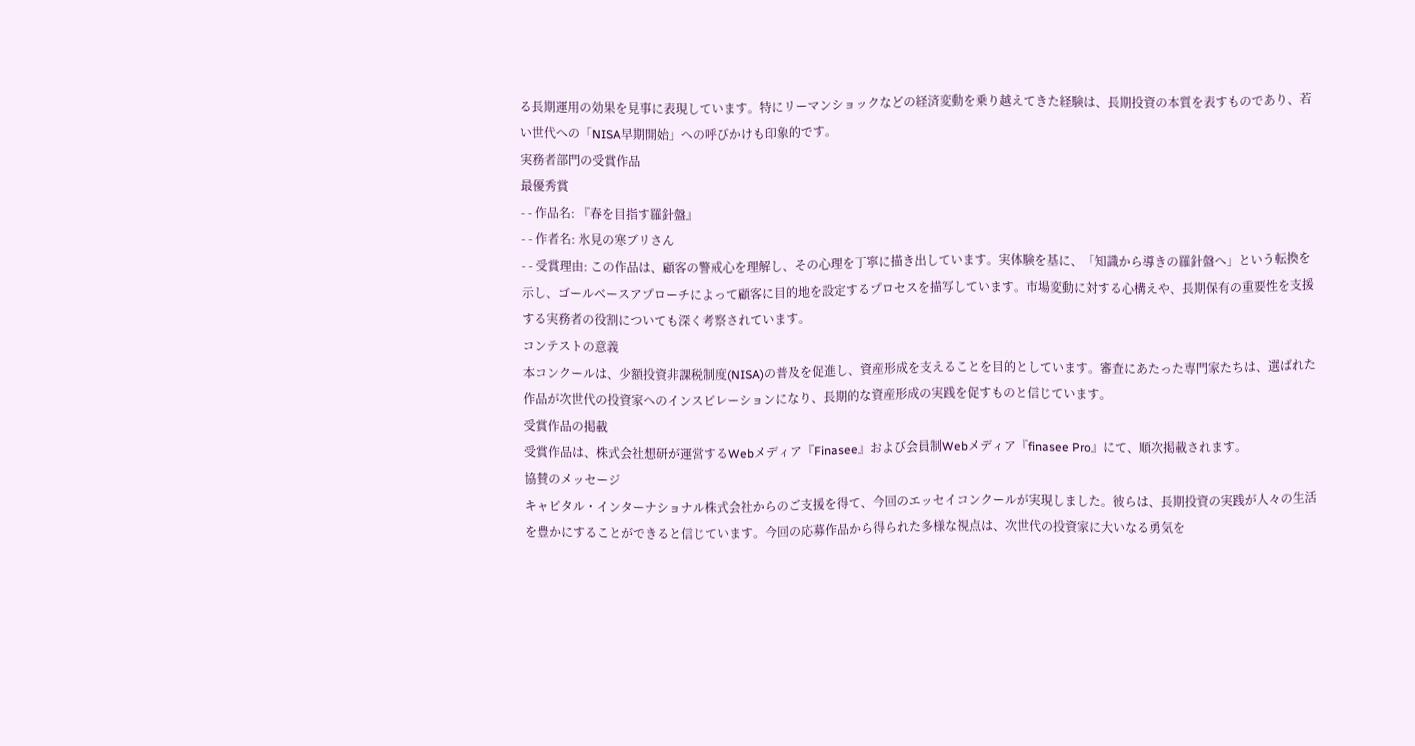る長期運用の効果を見事に表現しています。特にリーマンショックなどの経済変動を乗り越えてきた経験は、長期投資の本質を表すものであり、若い世代への「NISA早期開始」への呼びかけも印象的です。
実務者部門の受賞作品
最優秀賞
- - 作品名: 『春を目指す羅針盤』
- - 作者名: 氷見の寒ブリさん
- - 受賞理由: この作品は、顧客の警戒心を理解し、その心理を丁寧に描き出しています。実体験を基に、「知識から導きの羅針盤へ」という転換を示し、ゴールベースアプローチによって顧客に目的地を設定するプロセスを描写しています。市場変動に対する心構えや、長期保有の重要性を支援する実務者の役割についても深く考察されています。
コンテストの意義
本コンクールは、少額投資非課税制度(NISA)の普及を促進し、資産形成を支えることを目的としています。審査にあたった専門家たちは、選ばれた作品が次世代の投資家へのインスピレーションになり、長期的な資産形成の実践を促すものと信じています。
受賞作品の掲載
受賞作品は、株式会社想研が運営するWebメディア『Finasee』および会員制Webメディア『finasee Pro』にて、順次掲載されます。
協賛のメッセージ
キャピタル・インターナショナル株式会社からのご支援を得て、今回のエッセイコンクールが実現しました。彼らは、長期投資の実践が人々の生活を豊かにすることができると信じています。今回の応募作品から得られた多様な視点は、次世代の投資家に大いなる勇気を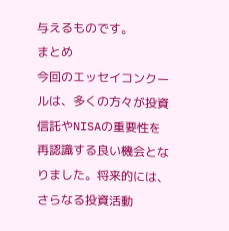与えるものです。
まとめ
今回のエッセイコンクールは、多くの方々が投資信託やNISAの重要性を再認識する良い機会となりました。将来的には、さらなる投資活動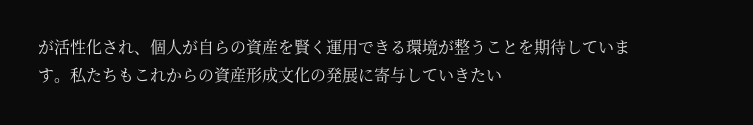が活性化され、個人が自らの資産を賢く運用できる環境が整うことを期待しています。私たちもこれからの資産形成文化の発展に寄与していきたい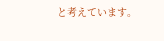と考えています。